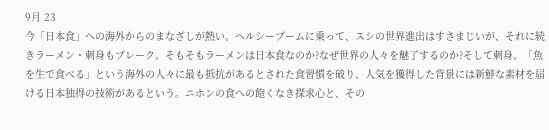9月 23
今「日本食」への海外からのまなざしが熱い。ヘルシーブームに乗って、スシの世界進出はすさまじいが、それに続きラーメン・刺身もブレーク。そもそもラーメンは日本食なのか?なぜ世界の人々を魅了するのか?そして刺身。「魚を生で食べる」という海外の人々に最も抵抗があるとされた食習慣を破り、人気を獲得した背景には新鮮な素材を届ける日本独得の技術があるという。ニホンの食への飽くなき探求心と、その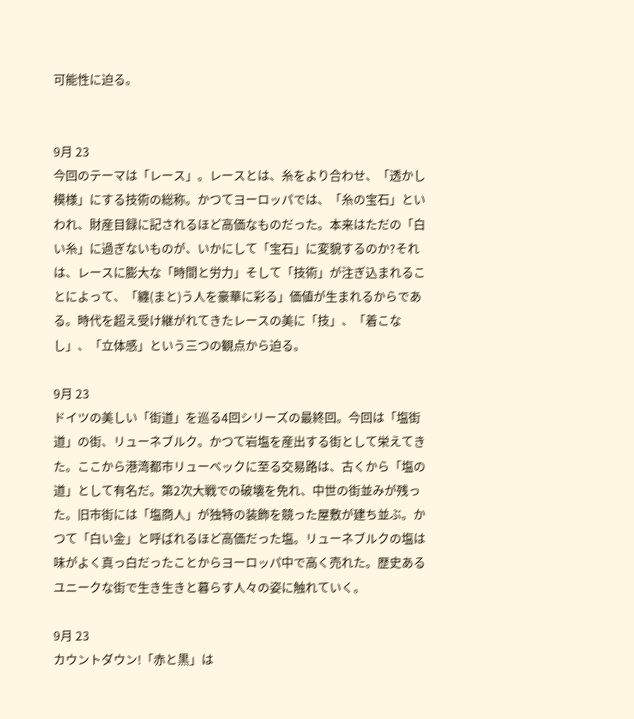可能性に迫る。


9月 23
今回のテーマは「レース」。レースとは、糸をより合わせ、「透かし模様」にする技術の総称。かつてヨーロッパでは、「糸の宝石」といわれ、財産目録に記されるほど高価なものだった。本来はただの「白い糸」に過ぎないものが、いかにして「宝石」に変貌するのか?それは、レースに膨大な「時間と労力」そして「技術」が注ぎ込まれることによって、「纏(まと)う人を豪華に彩る」価値が生まれるからである。時代を超え受け継がれてきたレースの美に「技」、「着こなし」、「立体感」という三つの観点から迫る。

9月 23
ドイツの美しい「街道」を巡る4回シリーズの最終回。今回は「塩街道」の街、リューネブルク。かつて岩塩を産出する街として栄えてきた。ここから港湾都市リューベックに至る交易路は、古くから「塩の道」として有名だ。第2次大戦での破壊を免れ、中世の街並みが残った。旧市街には「塩商人」が独特の装飾を競った屋敷が建ち並ぶ。かつて「白い金」と呼ばれるほど高価だった塩。リューネブルクの塩は味がよく真っ白だったことからヨーロッパ中で高く売れた。歴史あるユニークな街で生き生きと暮らす人々の姿に触れていく。

9月 23
カウントダウン!「赤と黒」は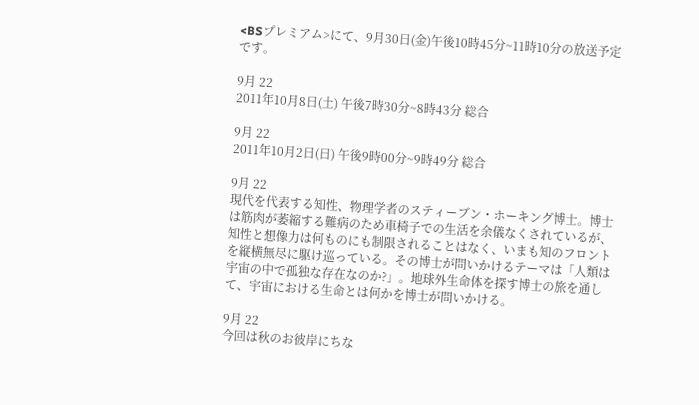<BSプレミアム>にて、9月30日(金)午後10時45分~11時10分の放送予定です。

9月 22
2011年10月8日(土) 午後7時30分~8時43分 総合

9月 22
2011年10月2日(日) 午後9時00分~9時49分 総合

9月 22
現代を代表する知性、物理学者のスティーブン・ホーキング博士。博士は筋肉が萎縮する難病のため車椅子での生活を余儀なくされているが、知性と想像力は何ものにも制限されることはなく、いまも知のフロントを縦横無尽に駆け巡っている。その博士が問いかけるテーマは「人類は宇宙の中で孤独な存在なのか?」。地球外生命体を探す博士の旅を通して、宇宙における生命とは何かを博士が問いかける。

9月 22
今回は秋のお彼岸にちな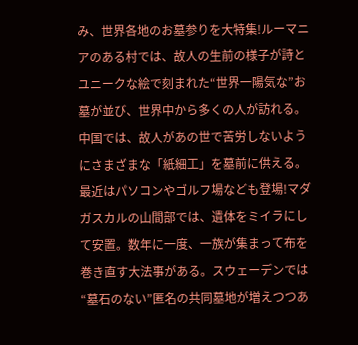み、世界各地のお墓参りを大特集!ルーマニアのある村では、故人の生前の様子が詩とユニークな絵で刻まれた“世界一陽気な”お墓が並び、世界中から多くの人が訪れる。中国では、故人があの世で苦労しないようにさまざまな「紙細工」を墓前に供える。最近はパソコンやゴルフ場なども登場!マダガスカルの山間部では、遺体をミイラにして安置。数年に一度、一族が集まって布を巻き直す大法事がある。スウェーデンでは“墓石のない”匿名の共同墓地が増えつつあ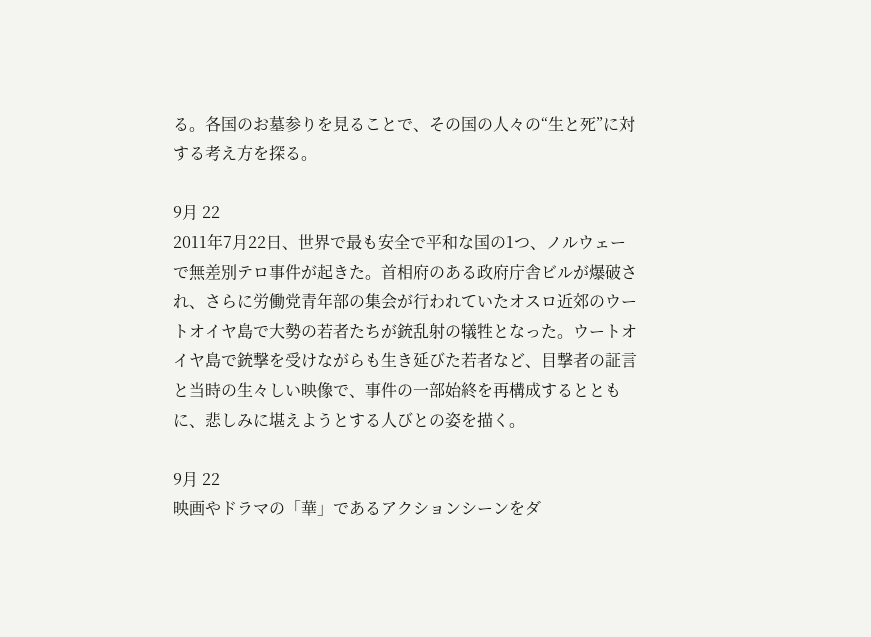る。各国のお墓参りを見ることで、その国の人々の“生と死”に対する考え方を探る。

9月 22
2011年7月22日、世界で最も安全で平和な国の1つ、ノルウェーで無差別テロ事件が起きた。首相府のある政府庁舎ビルが爆破され、さらに労働党青年部の集会が行われていたオスロ近郊のウートオイヤ島で大勢の若者たちが銃乱射の犠牲となった。ウートオイヤ島で銃撃を受けながらも生き延びた若者など、目撃者の証言と当時の生々しい映像で、事件の一部始終を再構成するとともに、悲しみに堪えようとする人びとの姿を描く。

9月 22
映画やドラマの「華」であるアクションシーンをダ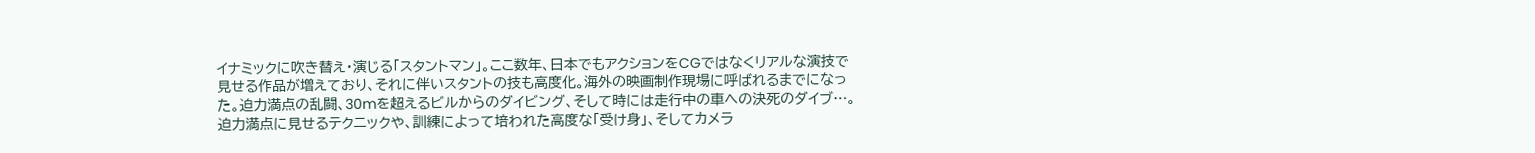イナミックに吹き替え・演じる「スタントマン」。ここ数年、日本でもアクションをCGではなくリアルな演技で見せる作品が増えており、それに伴いスタントの技も高度化。海外の映画制作現場に呼ばれるまでになった。迫力満点の乱闘、30mを超えるビルからのダイビング、そして時には走行中の車への決死のダイブ…。迫力満点に見せるテクニックや、訓練によって培われた高度な「受け身」、そしてカメラ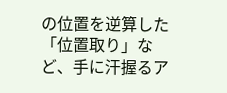の位置を逆算した「位置取り」など、手に汗握るア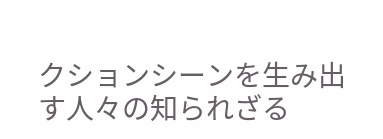クションシーンを生み出す人々の知られざる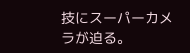技にスーパーカメラが迫る。